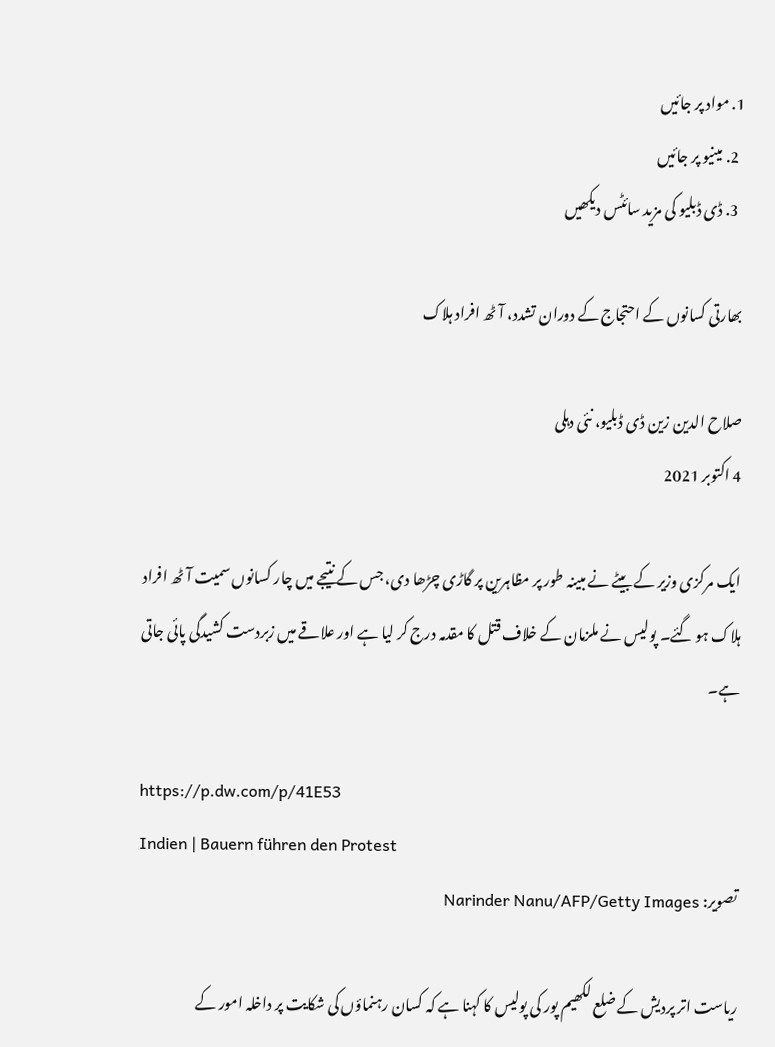1. مواد پر جائیں
  2. مینیو پر جائیں
  3. ڈی ڈبلیو کی مزید سائٹس دیکھیں

بھارتی کسانوں کے احتجاج کے دوران تشدد، آٹھ افراد ہلاک

صلاح الدین زین ڈی ڈبلیو، نئی دہلی
4 اکتوبر 2021

ایک مرکزی وزیر کے بیٹے نے مبینہ طور پر مظاہرین پر گاڑی چڑھا دی، جس کے نتیجے میں چار کسانوں سمیت آٹھ افراد ہلاک ہو گئے۔ پولیس نے ملزمان کے خلاف قتل کا مقدمہ درج کر لیا ہے اور علاقے میں زبردست کشیدگی پائی جاتی ہے۔

https://p.dw.com/p/41E53
Indien | Bauern führen den Protest
تصویر: Narinder Nanu/AFP/Getty Images

ریاست اتر پردیش کے ضلع لکھیم پور کی پولیس کا کہنا ہے کہ کسان رہنماؤں کی شکایت پر داخلہ امور کے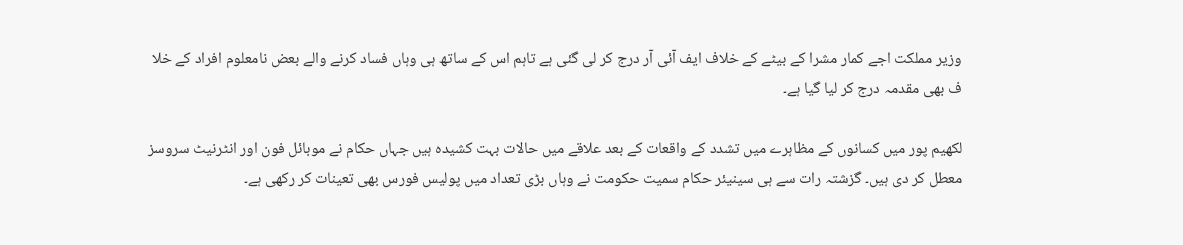وزیر مملکت اجے کمار مشرا کے بیٹے کے خلاف ایف آئی آر درج کر لی گئی ہے تاہم اس کے ساتھ ہی وہاں فساد کرنے والے بعض نامعلوم افراد کے خلا ف بھی مقدمہ درج کر لیا گیا ہے۔

لکھیم پور میں کسانوں کے مظاہرے میں تشدد کے واقعات کے بعد علاقے میں حالات بہت کشیدہ ہیں جہاں حکام نے موبائل فون اور انٹرنیٹ سروسز معطل کر دی ہیں۔ گزشتہ رات سے ہی سینیئر حکام سمیت حکومت نے وہاں بڑی تعداد میں پولیس فورس بھی تعینات کر رکھی ہے۔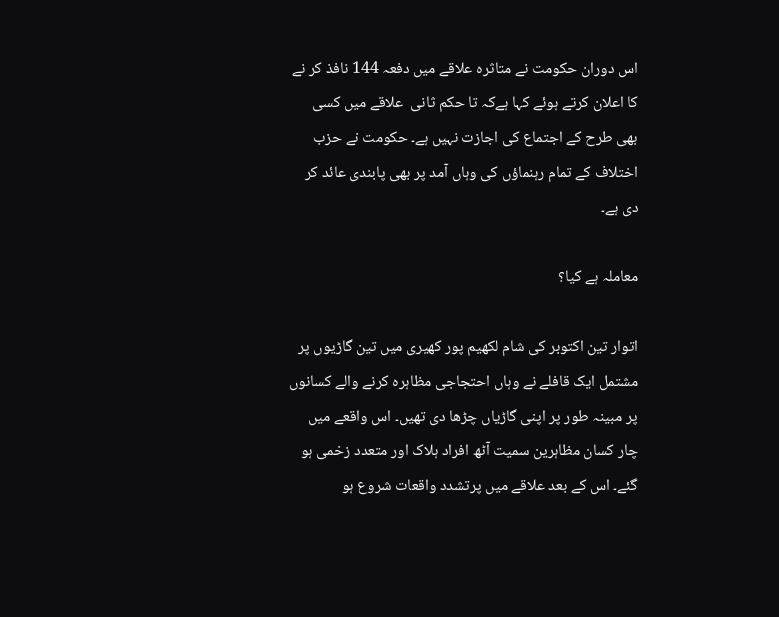اس دوران حکومت نے متاثرہ علاقے میں دفعہ 144 نافذ کر نے کا اعلان کرتے ہوئے کہا ہےکہ تا حکم ثانی  علاقے میں کسی بھی طرح کے اجتماع کی اجازت نہیں ہے۔ حکومت نے حزب اختلاف کے تمام رہنماؤں کی وہاں آمد پر بھی پابندی عائد کر دی ہے۔

معاملہ ہے کیا؟

اتوار تین اکتوبر کی شام لکھیم پور کھیری میں تین گاڑیوں پر مشتمل ایک قافلے نے وہاں احتجاجی مظاہرہ کرنے والے کسانوں پر مبینہ طور پر اپنی گاڑیاں چڑھا دی تھیں۔ اس واقعے میں چار کسان مظاہرین سمیت آٹھ افراد ہلاک اور متعدد زخمی ہو گئے۔ اس کے بعد علاقے میں پرتشدد واقعات شروع ہو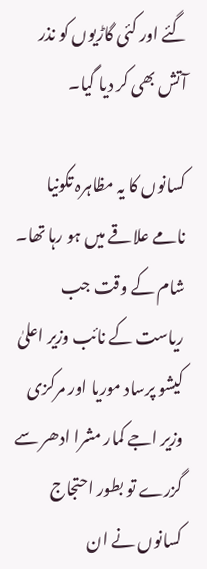گئے اور کئی گاڑیوں کو نذر آتش بھی کر دیا گیا۔

کسانوں کا یہ مظاہرہ تکونیا نامے علاقے میں ہو رہا تھا۔ شام کے وقت جب ریاست کے نائب وزیر اعلیٰ کیشو پرساد موریا اور مرکزی وزیر اجے کمار مشرا ادھر سے گزرے تو بطور احتجاج کسانوں نے ان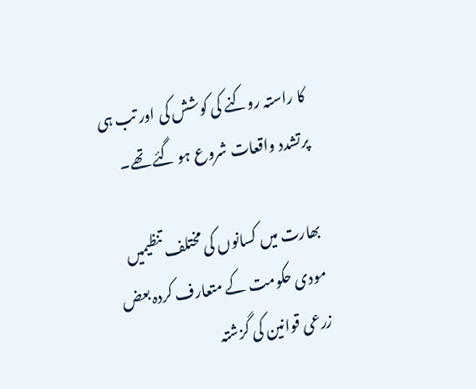کا راستہ روکنے کی کوشش کی اور تب ہی پرتشدد واقعات شروع ہو گئے تھے۔

بھارت میں کسانوں کی مختلف تنظیمیں مودی حکومت کے متعارف کردہ بعض زرعی قوانین کی گزشتہ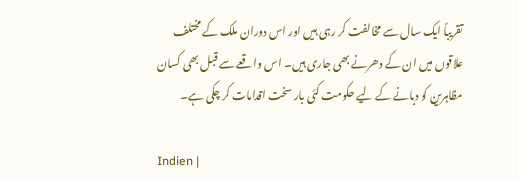تقریباً ایک سال سے مخالفت کر رہی ہیں اور اس دوران ملک کے مختلف علاقوں میں ان کے دھرنے بھی جاری ہیں۔ اس واقعے سے قبل بھی کسان مظاہرین کو دبانے کے لیے حکومت کئی بار سخت اقدامات کر چکی ہے۔

Indien |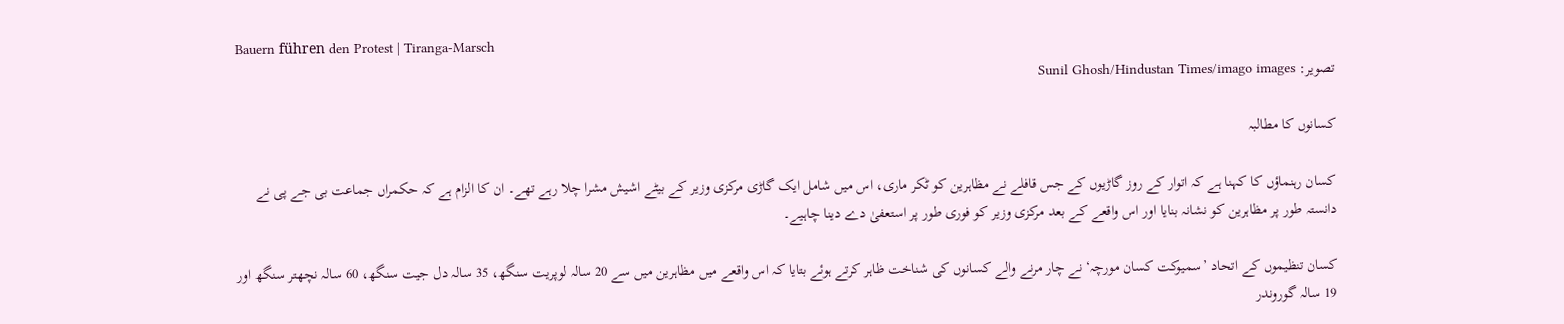Bauern führen den Protest | Tiranga-Marsch
تصویر: Sunil Ghosh/Hindustan Times/imago images

کسانوں کا مطالبہ

کسان رہنماؤں کا کہنا ہے کہ اتوار کے روز گاڑیوں کے جس قافلے نے مظاہرین کو ٹکر ماری، اس میں شامل ایک گاڑی مرکزی وزیر کے بیٹے اشیش مشرا چلا رہے تھے۔ ان کا الزام ہے کہ حکمراں جماعت بی جے پی نے دانستہ طور پر مظاہرین کو نشانہ بنایا اور اس واقعے کے بعد مرکزی وزیر کو فوری طور پر استعفیٰ دے دینا چاہیے۔

کسان تنظیموں کے اتحاد ’سمیوکت کسان مورچہ‘ نے چار مرنے والے کسانوں کی شناخت ظاہر کرتے ہوئے بتایا کہ اس واقعے میں مظاہرین میں سے 20 سالہ لوپریت سنگھ، 35 سالہ دل جیت سنگھ، 60 سالہ نچھتر سنگھ اور  19 سالہ گوروندر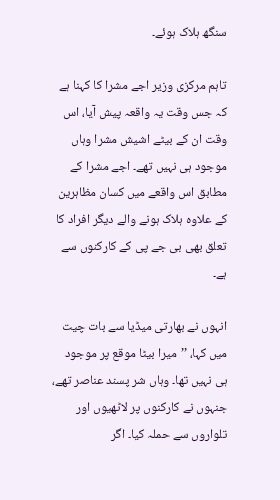سنگھ ہلاک ہوئے۔

تاہم مرکزی وزیر اجے مشرا کا کہنا ہے کہ جس وقت یہ واقعہ پیش آیا، اس وقت ان کے بیٹے اشیش مشرا وہاں موجود ہی نہیں تھے۔ اجے مشرا کے مطابق اس واقعے میں کسان مظاہرین کے علاوہ ہلاک ہونے والے دیگر افراد کا تعلق بھی بی جے پی کے کارکنوں سے ہے۔

انہوں نے بھارتی میڈیا سے بات چیت میں کہا، ’’میرا بیٹا موقع پر موجود ہی نہیں تھا۔ وہاں شر پسند عناصر تھے، جنہوں نے کارکنوں پر لاٹھیوں اور تلواروں سے حملہ کیا۔ اگر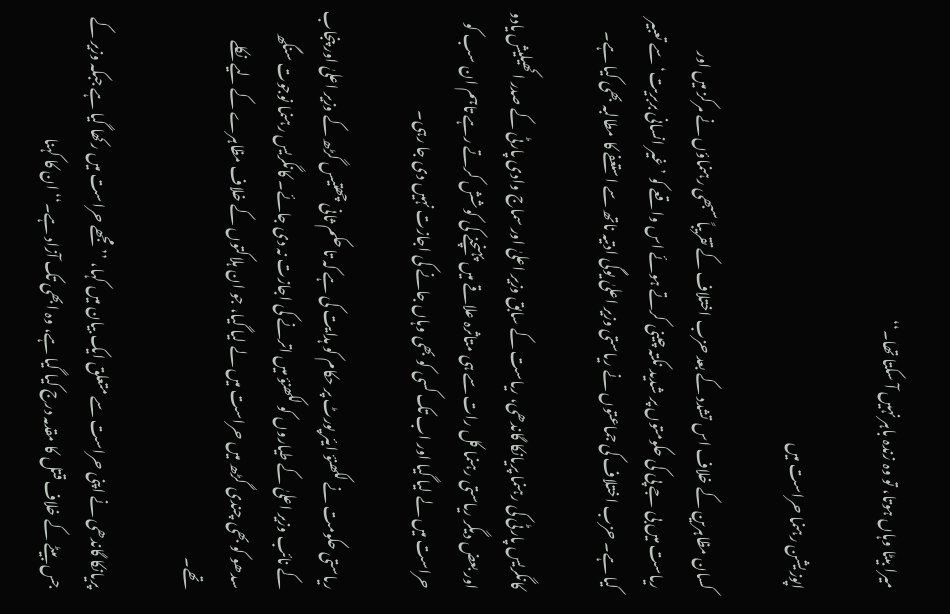میرا بیٹا وہاں ہوتا، تو وہ زندہ باہر نہیں آ سکتا تھا۔‘‘

اپوزیشن رہنما حراست میں

کسان مظاہرین کے خلاف اس تشدد کے بعد حزب اختلاف کے تقریباً سبھی رہنماؤں نے مرکز میں اور ریاست میں بی جے پی کی حکومتوں پر شدید نکتہ چینی کرتے ہوئے اس واقعے کو ’غیر انسانی بربریت‘ سے تعبیر کیا ہے۔ حزب اختلاف کی جماعتوں نے ریاستی وزیر اعلیٰ یوگی ادتیہ ناتھ سے استعفے کا مطالبہ بھی کیا ہے۔

کانگریس پارٹی کی رہنما پریانکا گاندھی، ریاست کے سابق وزیر اعلیٰ اور سماج وادی پارٹی کے صدر اکھیلیش یادو اور بعض دیگر ریاستی رہنما کل رات سے ہی متاثرہ علاقے میں پہنچنے کی کوشش کرتے رہے تاہم ان سب کو حراست میں لے لیا گیا اور اب تک کسی کو بھی وہاں جانے کی اجازت نہیں دی جا رہی۔

ریاستی حکومت نے لکھنؤ ایئر پورٹ پر حکام کو ہدایت کی ہے کہ تا حکم ثانی چھتیس گڑھ کے وزیر اعلیٰ اور پنجاب کے نائب وزیر اعلیٰ کے طیاروں کو لکھنؤ میں اترنے کی اجازت نہ دی جائے۔ کانگریس رہنما نوجوت سنگھ سدھو کو بھی چندی گڑھ میں حراست میں لے لیا گیا، جو ان ہلاکتوں کے خلاف مظاہرے کے لیے نکلے تھے۔

پریانکا گاندھی نے اپنی حراست سے متعلق ایک بیان میں کہا، ’’مجھے حراست میں رکھا گیا ہے جبکہ وزیر کے جس بیٹے کے خلاف قتل کا مقدمہ درج کیا گیا ہے، وہ ابھی تک آزاد ہے۔‘‘ ان کا کہنا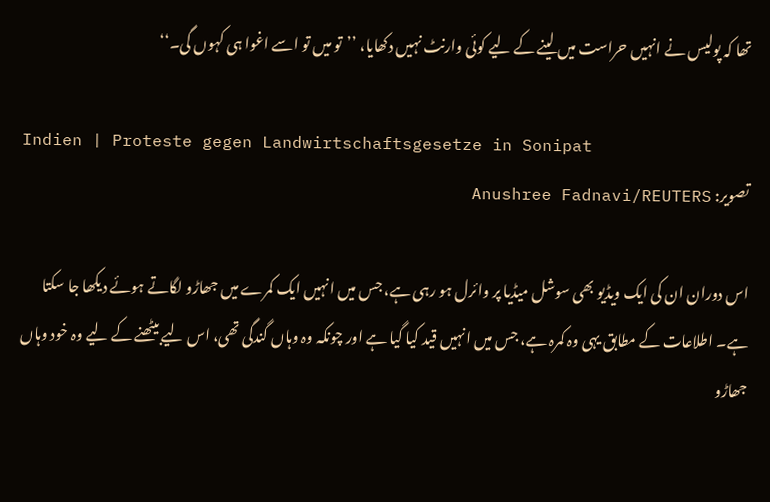تھا کہ پولیس نے انہیں حراست میں لینے کے لیے کوئی وارنٹ نہیں دکھایا، ’’تو میں تو اسے اغوا ہی کہوں گی۔‘‘

Indien | Proteste gegen Landwirtschaftsgesetze in Sonipat
تصویر: Anushree Fadnavi/REUTERS

اس دوران ان کی ایک ویڈیو بھی سوشل میڈیا پر وائرل ہو رہی ہے، جس میں انہیں ایک کمرے میں جھاڑو لگاتے ہوئے دیکھا جا سکتا ہے۔ اطلاعات کے مطابق یہی وہ کمرہ ہے، جس میں انہیں قید کیا گیا ہے اور چونکہ وہ وہاں گندگی تھی، اس لیے بیٹھنے کے لیے وہ خود وہاں جھاڑو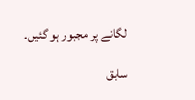لگانے پر مجبور ہو گئیں۔

سابق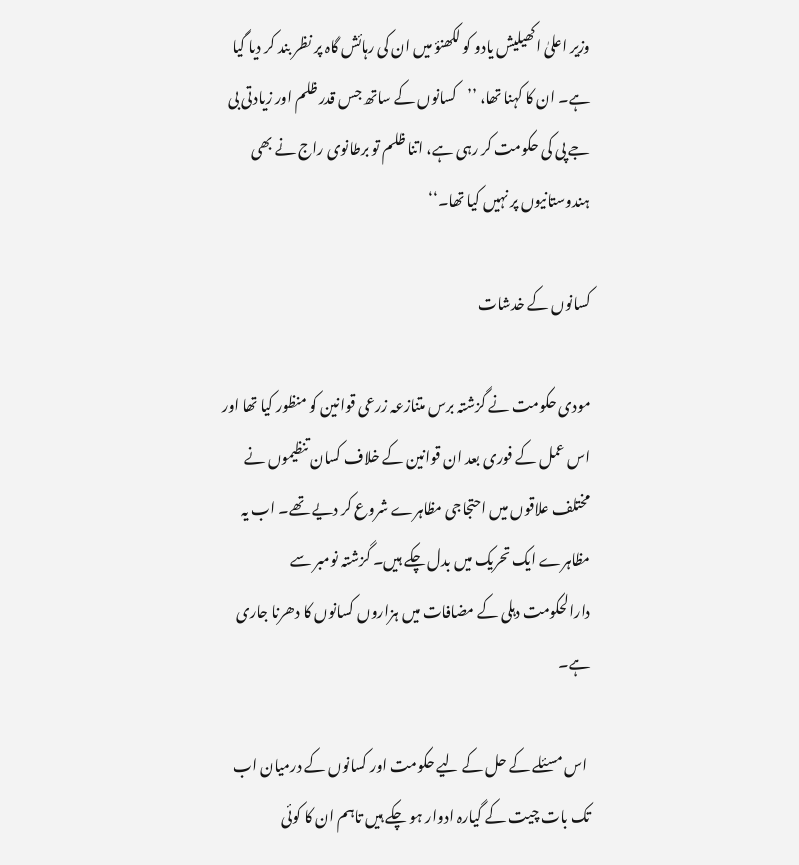وزیر اعلیٰ اکھیلیش یادو کو لکھنؤ میں ان کی رہائش گاہ پر نظر بند کر دیا گیا ہے۔ ان کا کہنا تھا، ’’کسانوں کے ساتھ جس قدر ظلم اور زیادتی بی جے پی کی حکومت کر رہی ہے، اتنا ظلم تو برطانوی راج نے بھی ہندوستانیوں پر نہیں کیا تھا۔‘‘

کسانوں کے خدشات

مودی حکومت نے گزشتہ برس متنازعہ زرعی قوانین کو منظور کیا تھا اور اس عمل کے فوری بعد ان قوانین کے خلاف کسان تنظیموں نے مختلف علاقوں میں احتجاجی مظاہرے شروع کر دیے تھے۔ اب یہ مظاہرے ایک تحریک میں بدل چکے ہیں۔ گزشتہ نومبر سے دارالحکومت دہلی کے مضافات میں ہزاروں کسانوں کا دھرنا جاری ہے۔

 اس مسئلے کے حل کے لیے حکومت اور کسانوں کے درمیان اب تک بات چیت کے گیارہ ادوار ہو چکے ہیں تاہم ان کا کوئی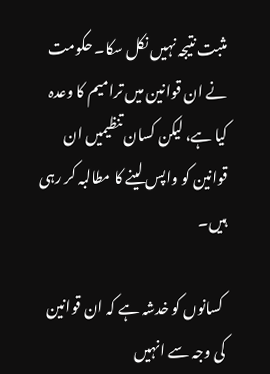مثبت نتیجہ نہیں نکل سکا۔ حکومت نے ان قوانین میں ترامیم کا وعدہ کیا ہے، لیکن کسان تنظیمیں ان قوانین کو واپس لینے کا مطالبہ کر رہی ہیں۔

 کسانوں کو خدشہ ہے کہ ان قوانین کی وجہ سے انہیں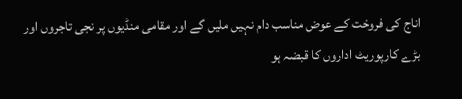اناج کی فروخت کے عوض مناسب دام نہیں ملیں گے اور مقامی منڈیوں پر نجی تاجروں اور بڑے کارپوریٹ اداروں کا قبضہ ہو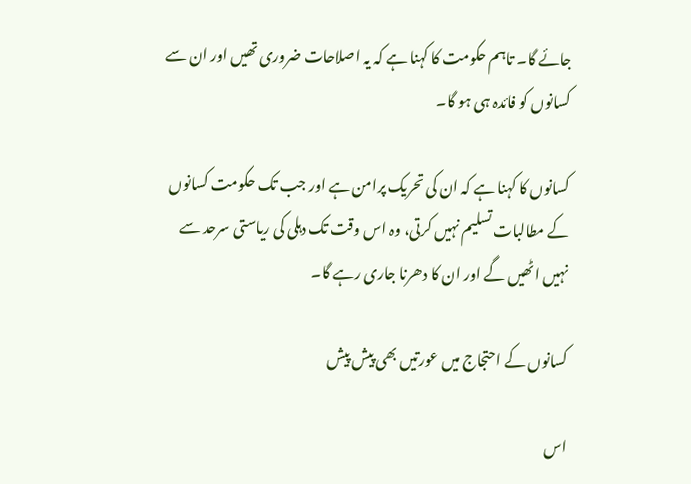جائے گا۔ تاہم حکومت کا کہنا ہے کہ یہ اصلاحات ضروری تھیں اور ان سے کسانوں کو فائدہ ہی ہو گا۔

کسانوں کا کہنا ہے کہ ان کی تحریک پرامن ہے اور جب تک حکومت کسانوں کے مطالبات تسلیم نہیں کرتی، وہ اس وقت تک دہلی کی ریاستی سرحد سے نہیں اٹھیں گے اور ان کا دھرنا جاری رہے گا۔

کسانوں کے احتجاج ميں عورتيں بھی پيش پيش

اس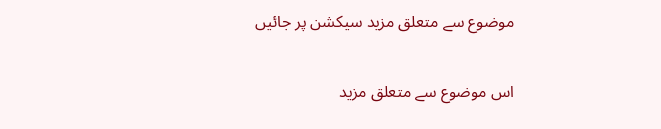موضوع سے متعلق مزید سیکشن پر جائیں

اس موضوع سے متعلق مزید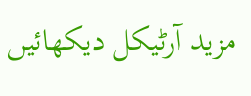مزید آرٹیکل دیکھائیں